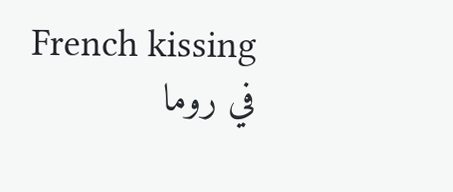French kissing
في روما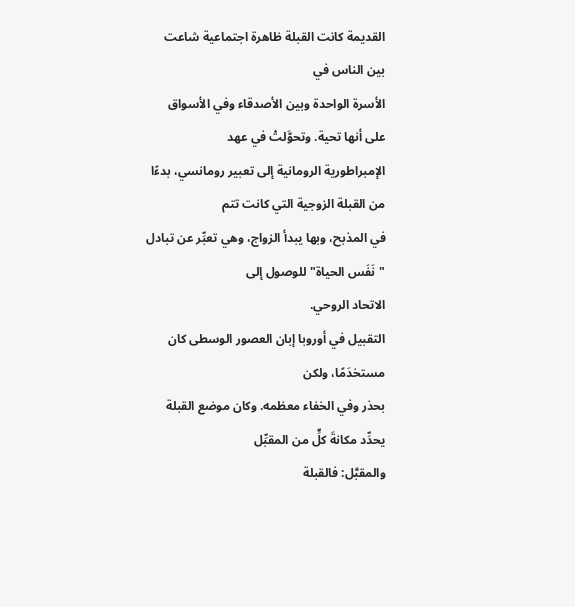القديمة كانت القبلة ظاهرة اجتماعية شاعت بين الناس في
الأسرة الواحدة وبين الأصدقاء وفي الأسواق على أنها تحية. وتحوَّلتْ في عهد
الإمبراطورية الرومانية إلى تعبير رومانسي، بدءًا من القبلة الزوجية التي كانت تتم
في المذبح، وبها يبدأ الزواج، وهي تعبِّر عن تبادل "نَفَس الحياة" للوصول إلى
الاتحاد الروحي.
التقبيل في أوروبا إبان العصور الوسطى كان مستخدَمًا، ولكن
بحذر وفي الخفاء معظمه. وكان موضع القبلة يحدِّد مكانةَ كلٍّ من المقبِّل
والمقبَّل: فالقبلة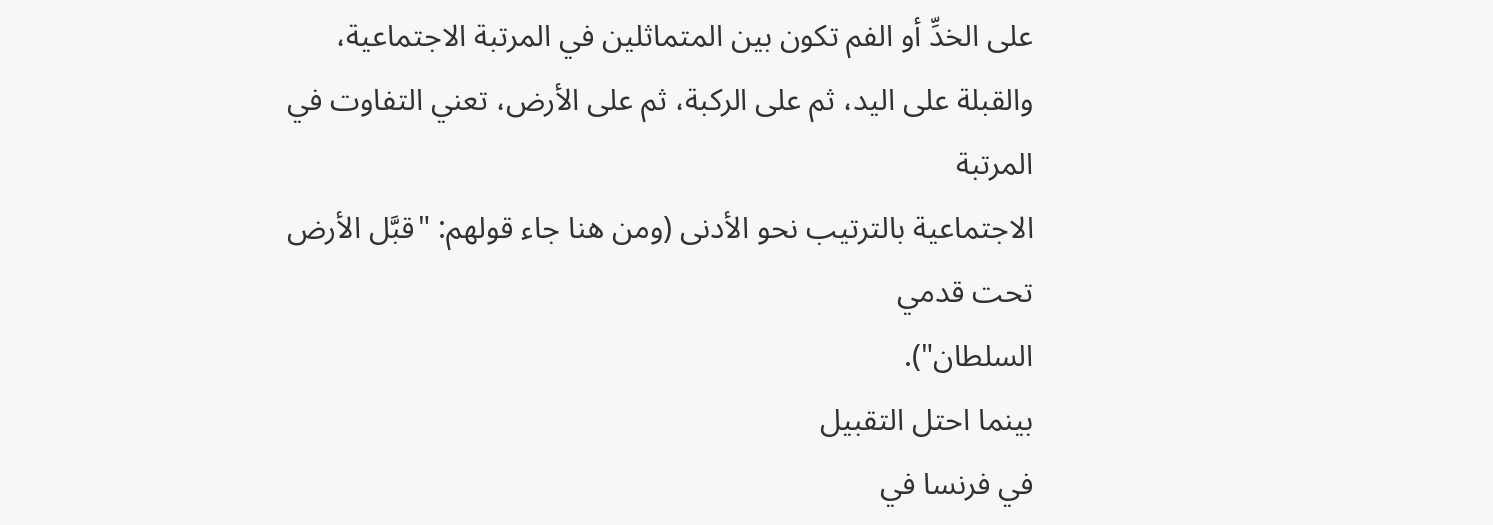على الخدِّ أو الفم تكون بين المتماثلين في المرتبة الاجتماعية،
والقبلة على اليد، ثم على الركبة، ثم على الأرض، تعني التفاوت في المرتبة
الاجتماعية بالترتيب نحو الأدنى (ومن هنا جاء قولهم: "قبَّل الأرض تحت قدمي
السلطان").
بينما احتل التقبيل
في فرنسا في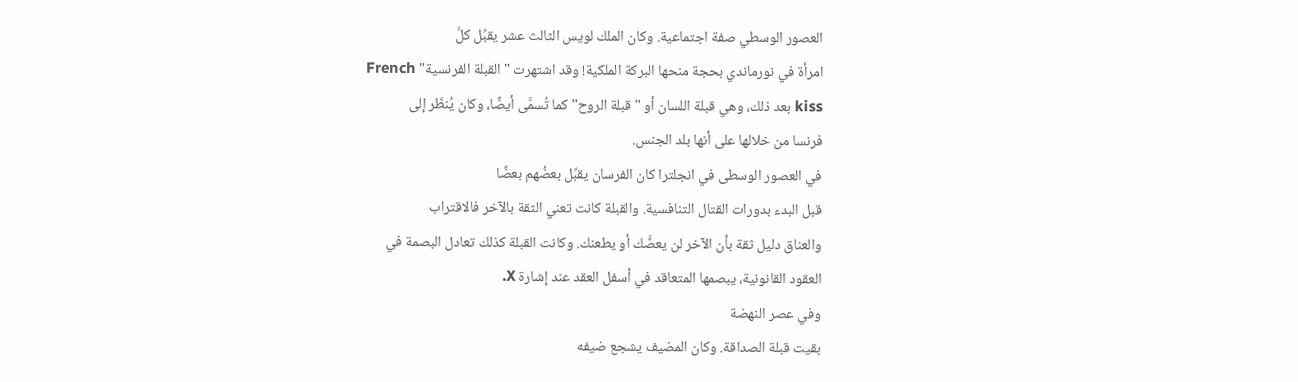العصور الوسطي صفة اجتماعية. وكان الملك لويس الثالث عشر يقبِّل كلَّ
امرأة في نورماندي بحجة منحها البركة الملكية! وقد اشتهرت "القبلة الفرنسية" French
kiss بعد ذلك، وهي قبلة اللسان أو "قبلة الروح" كما تُسمَّى أيضًا، وكان يُنظَر إلى
فرنسا من خلالها على أنها بلد الجنس.
في العصور الوسطى في انجلترا كان الفرسان يقبِّل بعضُهم بعضًا
قبل البدء بدورات القتال التنافسية. والقبلة كانت تعني الثقة بالآخر فالاقتراب
والعناق دليل ثقة بأن الآخر لن يعضَّك أو يطعنك. وكانت القبلة كذلك تعادل البصمة في
العقود القانونية، يبصمها المتعاقد في أسفل العقد عند إشارة X.
وفي عصر النهضة
بقيت قبلة الصداقة. وكان المضيف يشجع ضيفه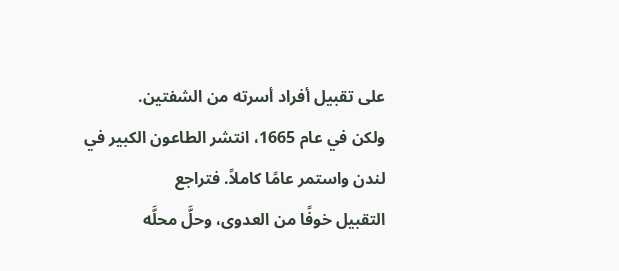على تقبيل أفراد أسرته من الشفتين.
ولكن في عام 1665، انتشر الطاعون الكبير في لندن واستمر عامًا كاملاً. فتراجع
التقبيل خوفًا من العدوى، وحلَّ محلَّه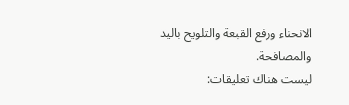الانحناء ورفع القبعة والتلويح باليد
والمصافحة.
ليست هناك تعليقات: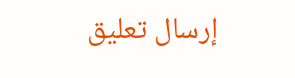إرسال تعليق